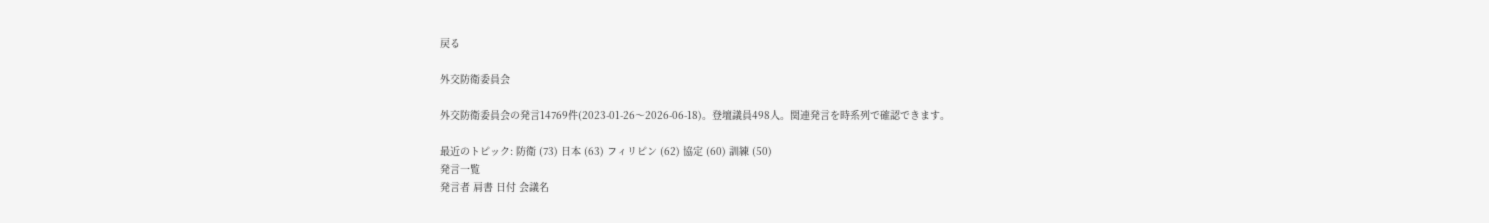戻る

外交防衛委員会

外交防衛委員会の発言14769件(2023-01-26〜2026-06-18)。登壇議員498人。関連発言を時系列で確認できます。

最近のトピック: 防衛 (73) 日本 (63) フィリピン (62) 協定 (60) 訓練 (50)
発言一覧
発言者 肩書 日付 会議名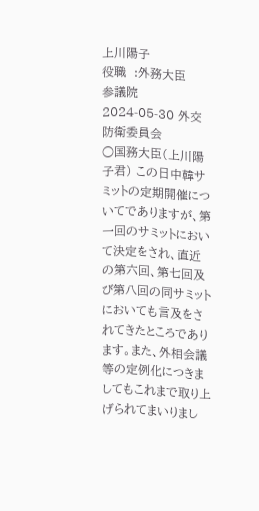上川陽子
役職  :外務大臣
参議院 2024-05-30 外交防衛委員会
○国務大臣(上川陽子君) この日中韓サミットの定期開催についてでありますが、第一回のサミットにおいて決定をされ、直近の第六回、第七回及び第八回の同サミットにおいても言及をされてきたところであります。また、外相会議等の定例化につきましてもこれまで取り上げられてまいりまし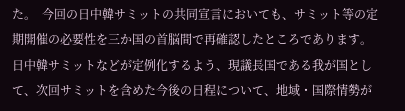た。  今回の日中韓サミットの共同宣言においても、サミット等の定期開催の必要性を三か国の首脳間で再確認したところであります。日中韓サミットなどが定例化するよう、現議長国である我が国として、次回サミットを含めた今後の日程について、地域・国際情勢が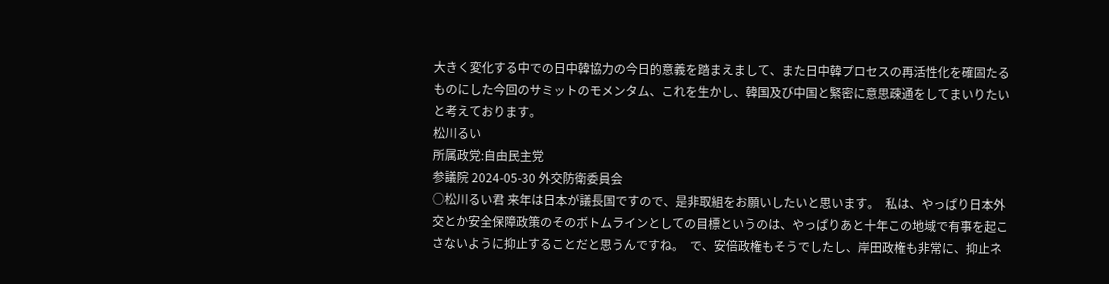大きく変化する中での日中韓協力の今日的意義を踏まえまして、また日中韓プロセスの再活性化を確固たるものにした今回のサミットのモメンタム、これを生かし、韓国及び中国と緊密に意思疎通をしてまいりたいと考えております。
松川るい
所属政党:自由民主党
参議院 2024-05-30 外交防衛委員会
○松川るい君 来年は日本が議長国ですので、是非取組をお願いしたいと思います。  私は、やっぱり日本外交とか安全保障政策のそのボトムラインとしての目標というのは、やっぱりあと十年この地域で有事を起こさないように抑止することだと思うんですね。  で、安倍政権もそうでしたし、岸田政権も非常に、抑止ネ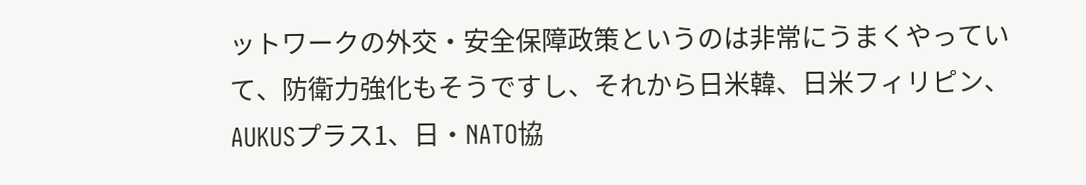ットワークの外交・安全保障政策というのは非常にうまくやっていて、防衛力強化もそうですし、それから日米韓、日米フィリピン、AUKUSプラス1、日・NATO協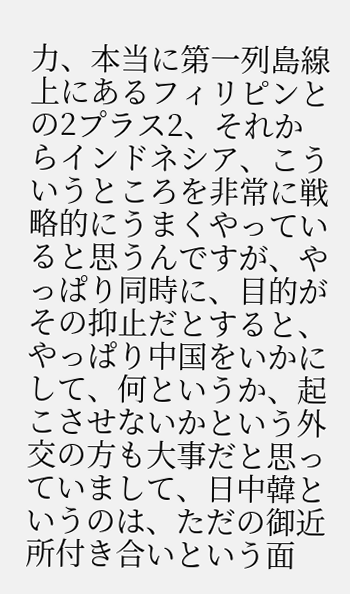力、本当に第一列島線上にあるフィリピンとの2プラス2、それからインドネシア、こういうところを非常に戦略的にうまくやっていると思うんですが、やっぱり同時に、目的がその抑止だとすると、やっぱり中国をいかにして、何というか、起こさせないかという外交の方も大事だと思っていまして、日中韓というのは、ただの御近所付き合いという面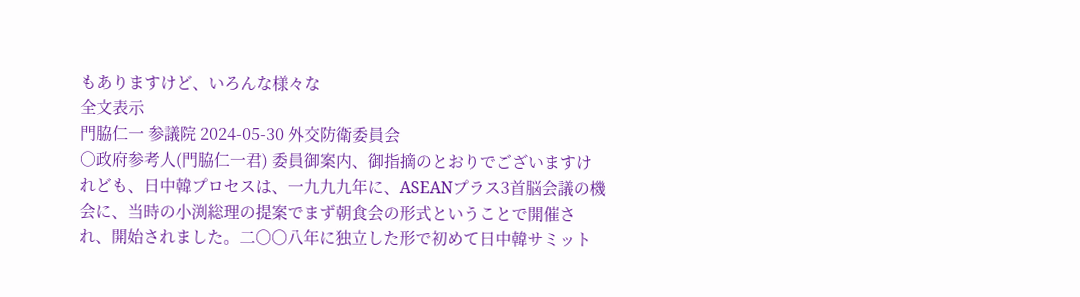もありますけど、いろんな様々な
全文表示
門脇仁一 参議院 2024-05-30 外交防衛委員会
○政府参考人(門脇仁一君) 委員御案内、御指摘のとおりでございますけれども、日中韓プロセスは、一九九九年に、ASEANプラス3首脳会議の機会に、当時の小渕総理の提案でまず朝食会の形式ということで開催され、開始されました。二〇〇八年に独立した形で初めて日中韓サミット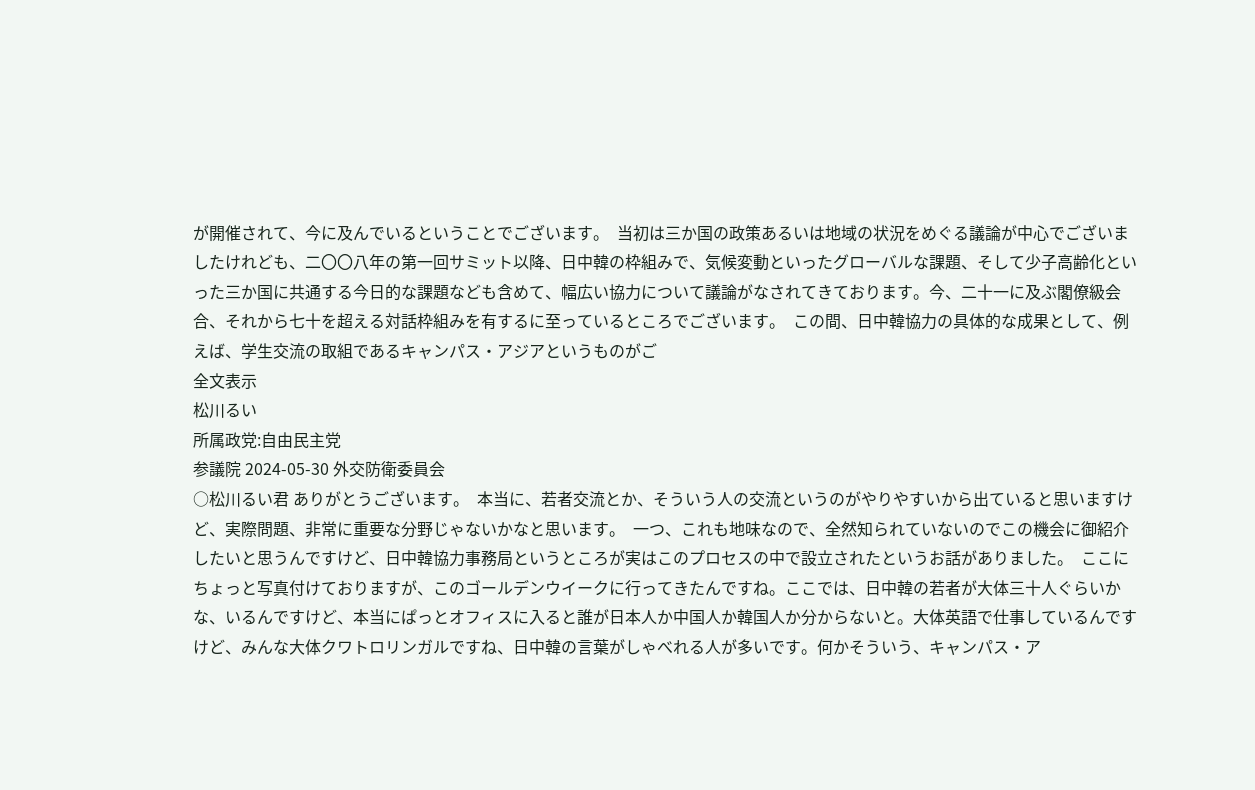が開催されて、今に及んでいるということでございます。  当初は三か国の政策あるいは地域の状況をめぐる議論が中心でございましたけれども、二〇〇八年の第一回サミット以降、日中韓の枠組みで、気候変動といったグローバルな課題、そして少子高齢化といった三か国に共通する今日的な課題なども含めて、幅広い協力について議論がなされてきております。今、二十一に及ぶ閣僚級会合、それから七十を超える対話枠組みを有するに至っているところでございます。  この間、日中韓協力の具体的な成果として、例えば、学生交流の取組であるキャンパス・アジアというものがご
全文表示
松川るい
所属政党:自由民主党
参議院 2024-05-30 外交防衛委員会
○松川るい君 ありがとうございます。  本当に、若者交流とか、そういう人の交流というのがやりやすいから出ていると思いますけど、実際問題、非常に重要な分野じゃないかなと思います。  一つ、これも地味なので、全然知られていないのでこの機会に御紹介したいと思うんですけど、日中韓協力事務局というところが実はこのプロセスの中で設立されたというお話がありました。  ここにちょっと写真付けておりますが、このゴールデンウイークに行ってきたんですね。ここでは、日中韓の若者が大体三十人ぐらいかな、いるんですけど、本当にぱっとオフィスに入ると誰が日本人か中国人か韓国人か分からないと。大体英語で仕事しているんですけど、みんな大体クワトロリンガルですね、日中韓の言葉がしゃべれる人が多いです。何かそういう、キャンパス・ア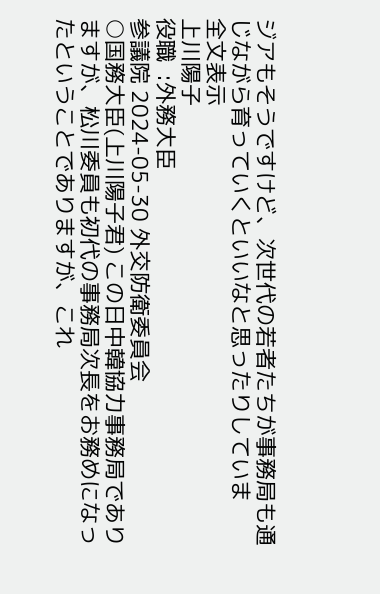ジアもそうですけど、次世代の若者たちが事務局も通じながら育っていくといいなと思ったりしていま
全文表示
上川陽子
役職  :外務大臣
参議院 2024-05-30 外交防衛委員会
○国務大臣(上川陽子君) この日中韓協力事務局でありますが、松川委員も初代の事務局次長をお務めになったということでありますが、これ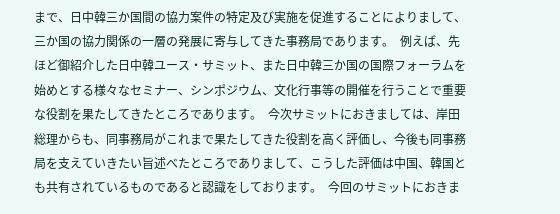まで、日中韓三か国間の協力案件の特定及び実施を促進することによりまして、三か国の協力関係の一層の発展に寄与してきた事務局であります。  例えば、先ほど御紹介した日中韓ユース・サミット、また日中韓三か国の国際フォーラムを始めとする様々なセミナー、シンポジウム、文化行事等の開催を行うことで重要な役割を果たしてきたところであります。  今次サミットにおきましては、岸田総理からも、同事務局がこれまで果たしてきた役割を高く評価し、今後も同事務局を支えていきたい旨述べたところでありまして、こうした評価は中国、韓国とも共有されているものであると認識をしております。  今回のサミットにおきま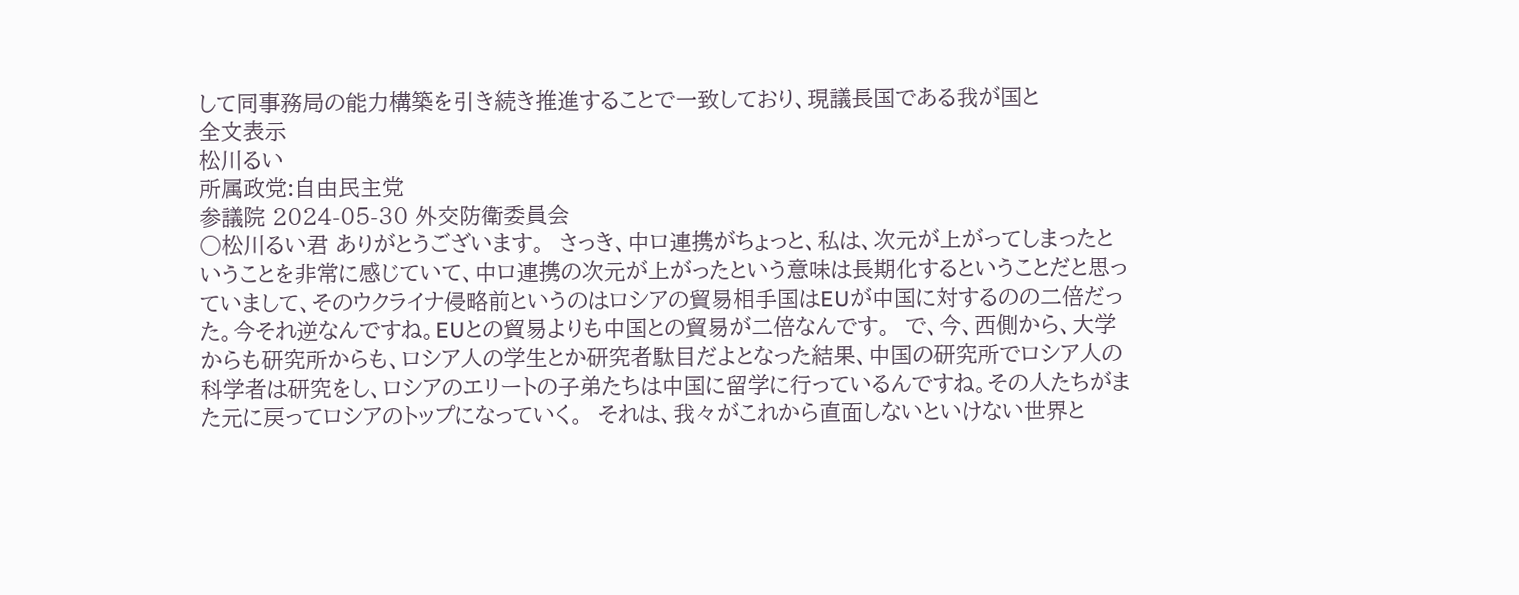して同事務局の能力構築を引き続き推進することで一致しており、現議長国である我が国と
全文表示
松川るい
所属政党:自由民主党
参議院 2024-05-30 外交防衛委員会
○松川るい君 ありがとうございます。  さっき、中ロ連携がちょっと、私は、次元が上がってしまったということを非常に感じていて、中ロ連携の次元が上がったという意味は長期化するということだと思っていまして、そのウクライナ侵略前というのはロシアの貿易相手国はEUが中国に対するのの二倍だった。今それ逆なんですね。EUとの貿易よりも中国との貿易が二倍なんです。  で、今、西側から、大学からも研究所からも、ロシア人の学生とか研究者駄目だよとなった結果、中国の研究所でロシア人の科学者は研究をし、ロシアのエリートの子弟たちは中国に留学に行っているんですね。その人たちがまた元に戻ってロシアのトップになっていく。  それは、我々がこれから直面しないといけない世界と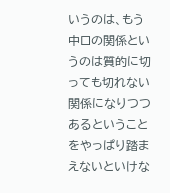いうのは、もう中ロの関係というのは質的に切っても切れない関係になりつつあるということをやっぱり踏まえないといけな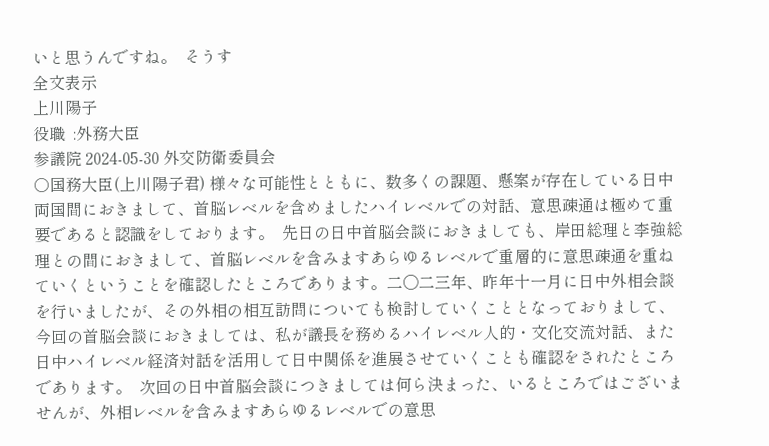いと思うんですね。  そうす
全文表示
上川陽子
役職  :外務大臣
参議院 2024-05-30 外交防衛委員会
○国務大臣(上川陽子君) 様々な可能性とともに、数多くの課題、懸案が存在している日中両国間におきまして、首脳レベルを含めましたハイレベルでの対話、意思疎通は極めて重要であると認識をしております。  先日の日中首脳会談におきましても、岸田総理と李強総理との間におきまして、首脳レベルを含みますあらゆるレベルで重層的に意思疎通を重ねていくということを確認したところであります。二〇二三年、昨年十一月に日中外相会談を行いましたが、その外相の相互訪問についても検討していくこととなっておりまして、今回の首脳会談におきましては、私が議長を務めるハイレベル人的・文化交流対話、また日中ハイレベル経済対話を活用して日中関係を進展させていくことも確認をされたところであります。  次回の日中首脳会談につきましては何ら決まった、いるところではございませんが、外相レベルを含みますあらゆるレベルでの意思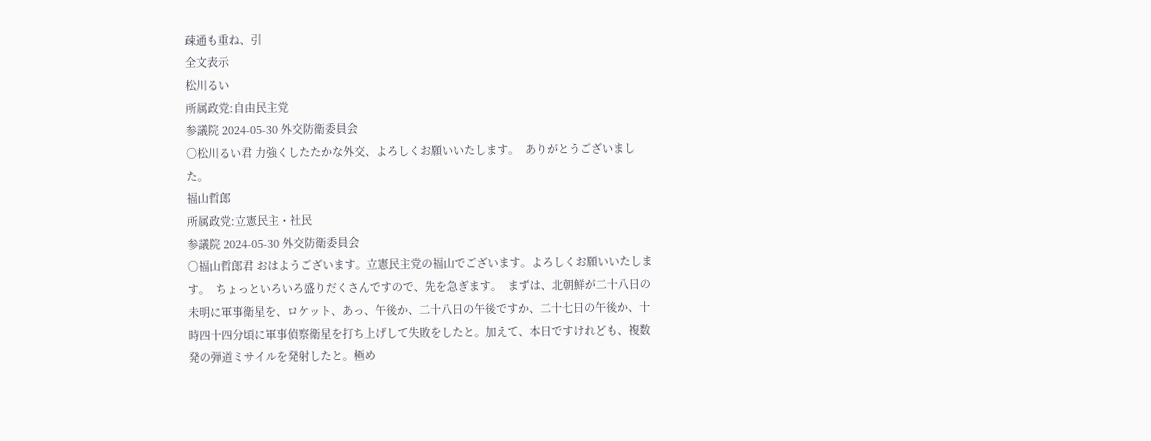疎通も重ね、引
全文表示
松川るい
所属政党:自由民主党
参議院 2024-05-30 外交防衛委員会
○松川るい君 力強くしたたかな外交、よろしくお願いいたします。  ありがとうございました。
福山哲郎
所属政党:立憲民主・社民
参議院 2024-05-30 外交防衛委員会
○福山哲郎君 おはようございます。立憲民主党の福山でございます。よろしくお願いいたします。  ちょっといろいろ盛りだくさんですので、先を急ぎます。  まずは、北朝鮮が二十八日の未明に軍事衛星を、ロケット、あっ、午後か、二十八日の午後ですか、二十七日の午後か、十時四十四分頃に軍事偵察衛星を打ち上げして失敗をしたと。加えて、本日ですけれども、複数発の弾道ミサイルを発射したと。極め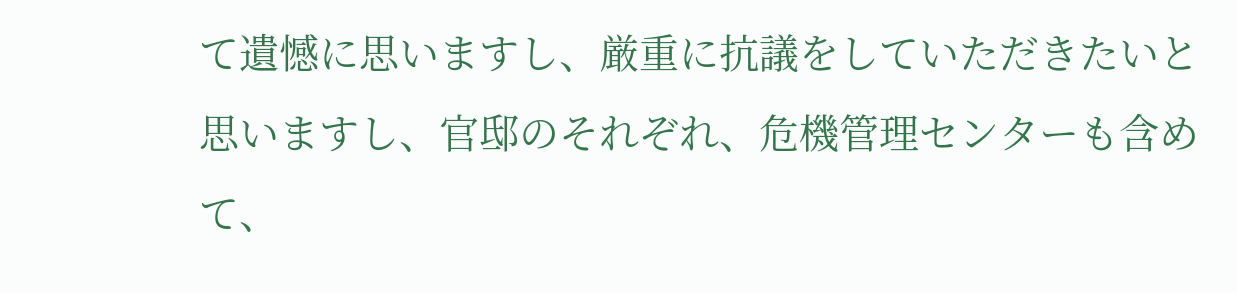て遺憾に思いますし、厳重に抗議をしていただきたいと思いますし、官邸のそれぞれ、危機管理センターも含めて、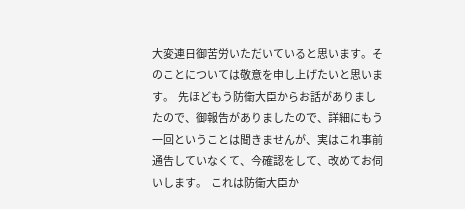大変連日御苦労いただいていると思います。そのことについては敬意を申し上げたいと思います。  先ほどもう防衛大臣からお話がありましたので、御報告がありましたので、詳細にもう一回ということは聞きませんが、実はこれ事前通告していなくて、今確認をして、改めてお伺いします。  これは防衛大臣か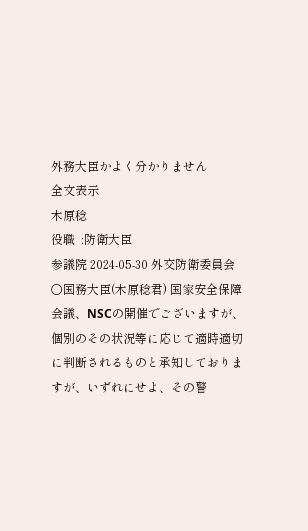外務大臣かよく分かりません
全文表示
木原稔
役職  :防衛大臣
参議院 2024-05-30 外交防衛委員会
○国務大臣(木原稔君) 国家安全保障会議、NSCの開催でございますが、個別のその状況等に応じて適時適切に判断されるものと承知しておりますが、いずれにせよ、その警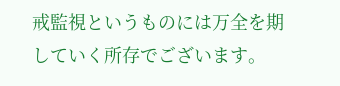戒監視というものには万全を期していく所存でございます。